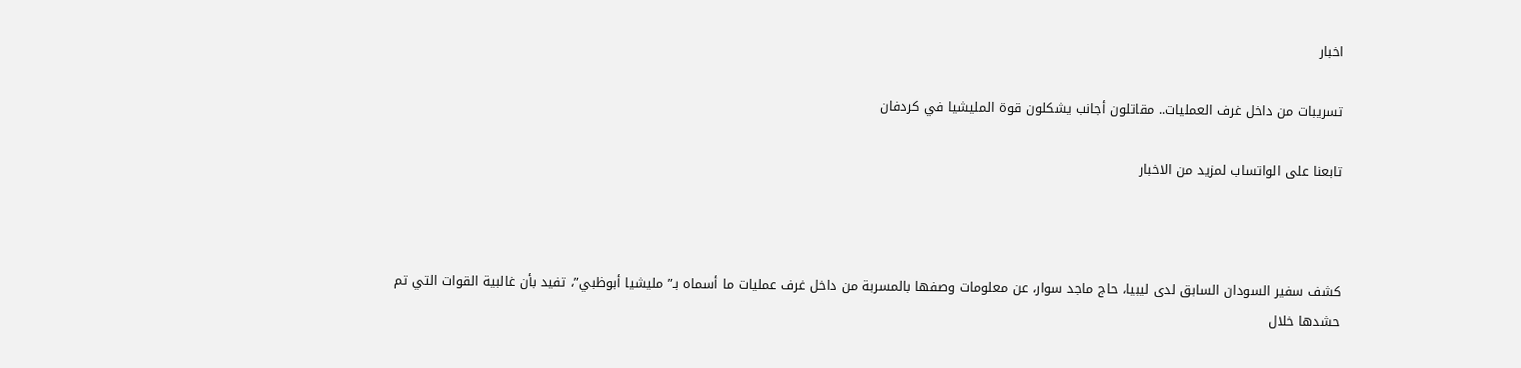اخبار

تسريبات من داخل غرف العمليات.. مقاتلون أجانب يشكلون قوة المليشيا في كردفان

تابعنا على الواتساب لمزيد من الاخبار



كشف سفير السودان السابق لدى ليبيا، حاج ماجد سوار، عن معلومات وصفها بالمسربة من داخل غرف عمليات ما أسماه بـ”مليشيا أبوظبي”، تفيد بأن غالبية القوات التي تم حشدها خلال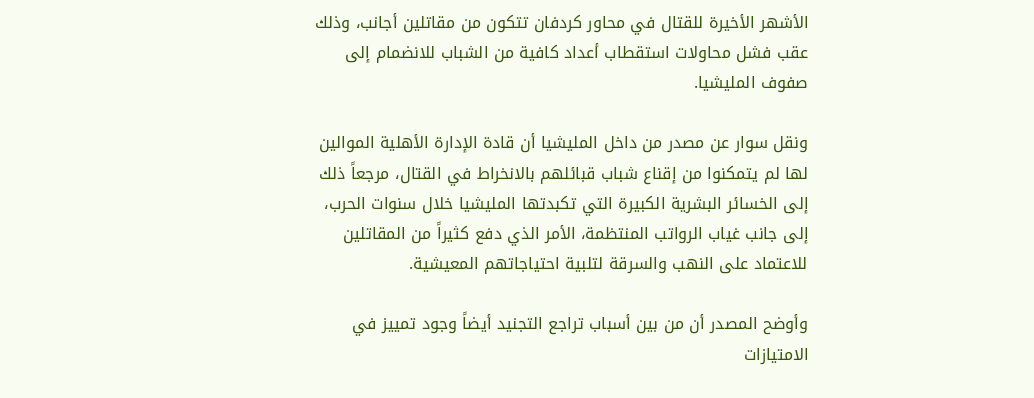الأشهر الأخيرة للقتال في محاور كردفان تتكون من مقاتلين أجانب، وذلك عقب فشل محاولات استقطاب أعداد كافية من الشباب للانضمام إلى صفوف المليشيا.

ونقل سوار عن مصدر من داخل المليشيا أن قادة الإدارة الأهلية الموالين لها لم يتمكنوا من إقناع شباب قبائلهم بالانخراط في القتال، مرجعاً ذلك إلى الخسائر البشرية الكبيرة التي تكبدتها المليشيا خلال سنوات الحرب، إلى جانب غياب الرواتب المنتظمة، الأمر الذي دفع كثيراً من المقاتلين للاعتماد على النهب والسرقة لتلبية احتياجاتهم المعيشية.

وأوضح المصدر أن من بين أسباب تراجع التجنيد أيضاً وجود تمييز في الامتيازات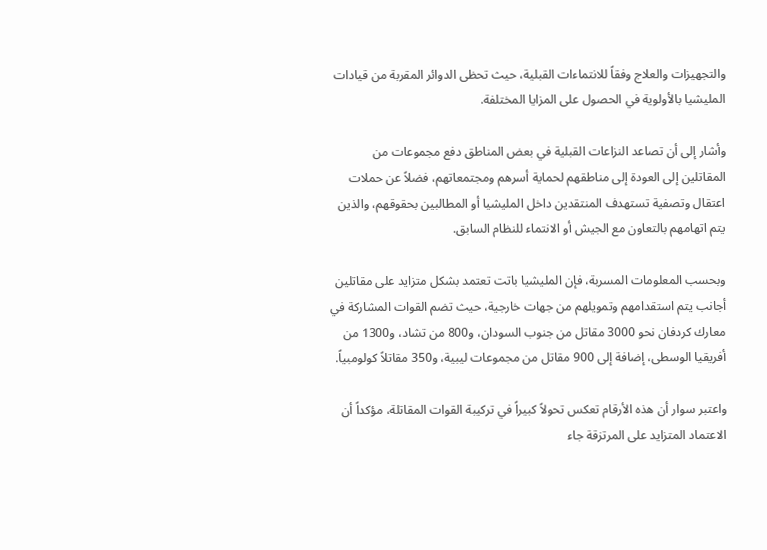والتجهيزات والعلاج وفقاً للانتماءات القبلية، حيث تحظى الدوائر المقربة من قيادات المليشيا بالأولوية في الحصول على المزايا المختلفة.

وأشار إلى أن تصاعد النزاعات القبلية في بعض المناطق دفع مجموعات من المقاتلين إلى العودة إلى مناطقهم لحماية أسرهم ومجتمعاتهم، فضلاً عن حملات اعتقال وتصفية تستهدف المنتقدين داخل المليشيا أو المطالبين بحقوقهم، والذين يتم اتهامهم بالتعاون مع الجيش أو الانتماء للنظام السابق.

وبحسب المعلومات المسربة، فإن المليشيا باتت تعتمد بشكل متزايد على مقاتلين أجانب يتم استقدامهم وتمويلهم من جهات خارجية، حيث تضم القوات المشاركة في معارك كردفان نحو 3000 مقاتل من جنوب السودان، و800 من تشاد، و1300 من أفريقيا الوسطى، إضافة إلى 900 مقاتل من مجموعات ليبية، و350 مقاتلاً كولومبياً.

واعتبر سوار أن هذه الأرقام تعكس تحولاً كبيراً في تركيبة القوات المقاتلة، مؤكداً أن الاعتماد المتزايد على المرتزقة جاء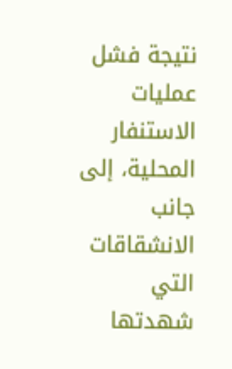نتيجة فشل عمليات الاستنفار المحلية، إلى جانب الانشقاقات التي شهدتها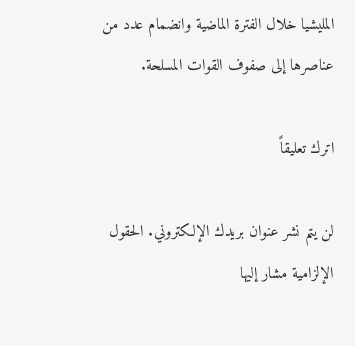المليشيا خلال الفترة الماضية وانضمام عدد من عناصرها إلى صفوف القوات المسلحة.

اترك تعليقاً

لن يتم نشر عنوان بريدك الإلكتروني. الحقول الإلزامية مشار إليها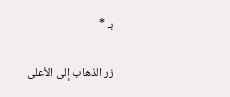بـ *

زر الذهاب إلى الأعلى